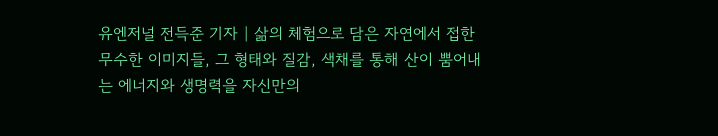유엔저널 전득준 기자 | 삶의 체험으로 담은 자연에서 접한 무수한 이미지들, 그 형태와 질감, 색채를 통해 산이 뿜어내는 에너지와 생명력을 자신만의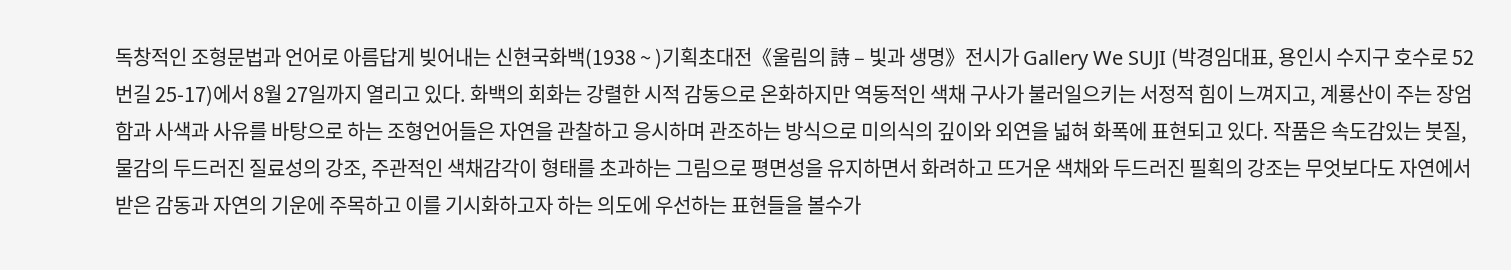독창적인 조형문법과 언어로 아름답게 빚어내는 신현국화백(1938 ~ )기획초대전《울림의 詩 – 빛과 생명》전시가 Gallery We SUJI (박경임대표, 용인시 수지구 호수로 52번길 25-17)에서 8월 27일까지 열리고 있다. 화백의 회화는 강렬한 시적 감동으로 온화하지만 역동적인 색채 구사가 불러일으키는 서정적 힘이 느껴지고, 계룡산이 주는 장엄함과 사색과 사유를 바탕으로 하는 조형언어들은 자연을 관찰하고 응시하며 관조하는 방식으로 미의식의 깊이와 외연을 넓혀 화폭에 표현되고 있다. 작품은 속도감있는 붓질, 물감의 두드러진 질료성의 강조, 주관적인 색채감각이 형태를 초과하는 그림으로 평면성을 유지하면서 화려하고 뜨거운 색채와 두드러진 필획의 강조는 무엇보다도 자연에서 받은 감동과 자연의 기운에 주목하고 이를 기시화하고자 하는 의도에 우선하는 표현들을 볼수가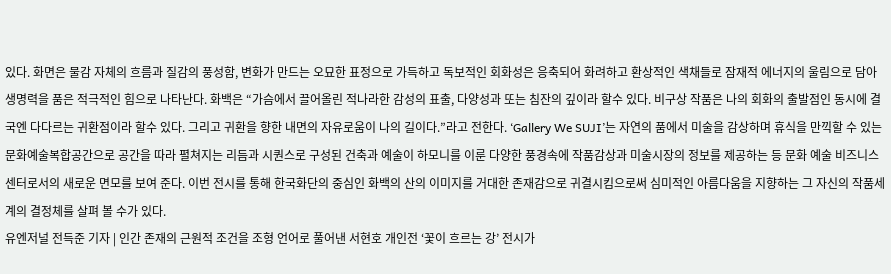있다. 화면은 물감 자체의 흐름과 질감의 풍성함, 변화가 만드는 오묘한 표정으로 가득하고 독보적인 회화성은 응축되어 화려하고 환상적인 색채들로 잠재적 에너지의 울림으로 담아 생명력을 품은 적극적인 힘으로 나타난다. 화백은 “가슴에서 끌어올린 적나라한 감성의 표출, 다양성과 또는 침잔의 깊이라 할수 있다. 비구상 작품은 나의 회화의 출발점인 동시에 결국엔 다다르는 귀환점이라 할수 있다. 그리고 귀환을 향한 내면의 자유로움이 나의 길이다.”라고 전한다. ‘Gallery We SUJI’는 자연의 품에서 미술을 감상하며 휴식을 만끽할 수 있는 문화예술복합공간으로 공간을 따라 펼쳐지는 리듬과 시퀀스로 구성된 건축과 예술이 하모니를 이룬 다양한 풍경속에 작품감상과 미술시장의 정보를 제공하는 등 문화 예술 비즈니스 센터로서의 새로운 면모를 보여 준다. 이번 전시를 통해 한국화단의 중심인 화백의 산의 이미지를 거대한 존재감으로 귀결시킴으로써 심미적인 아름다움을 지향하는 그 자신의 작품세계의 결정체를 살펴 볼 수가 있다.
유엔저널 전득준 기자 | 인간 존재의 근원적 조건을 조형 언어로 풀어낸 서현호 개인전 ‘꽃이 흐르는 강’ 전시가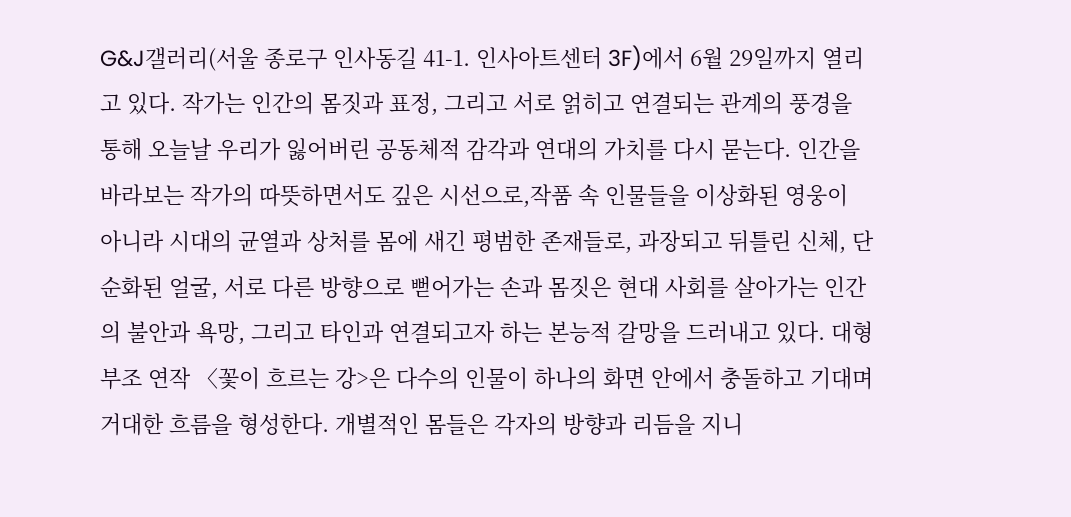G&J갤러리(서울 종로구 인사동길 41-1. 인사아트센터 3F)에서 6월 29일까지 열리고 있다. 작가는 인간의 몸짓과 표정, 그리고 서로 얽히고 연결되는 관계의 풍경을 통해 오늘날 우리가 잃어버린 공동체적 감각과 연대의 가치를 다시 묻는다. 인간을 바라보는 작가의 따뜻하면서도 깊은 시선으로,작품 속 인물들을 이상화된 영웅이 아니라 시대의 균열과 상처를 몸에 새긴 평범한 존재들로, 과장되고 뒤틀린 신체, 단순화된 얼굴, 서로 다른 방향으로 뻗어가는 손과 몸짓은 현대 사회를 살아가는 인간의 불안과 욕망, 그리고 타인과 연결되고자 하는 본능적 갈망을 드러내고 있다. 대형 부조 연작 〈꽃이 흐르는 강>은 다수의 인물이 하나의 화면 안에서 충돌하고 기대며 거대한 흐름을 형성한다. 개별적인 몸들은 각자의 방향과 리듬을 지니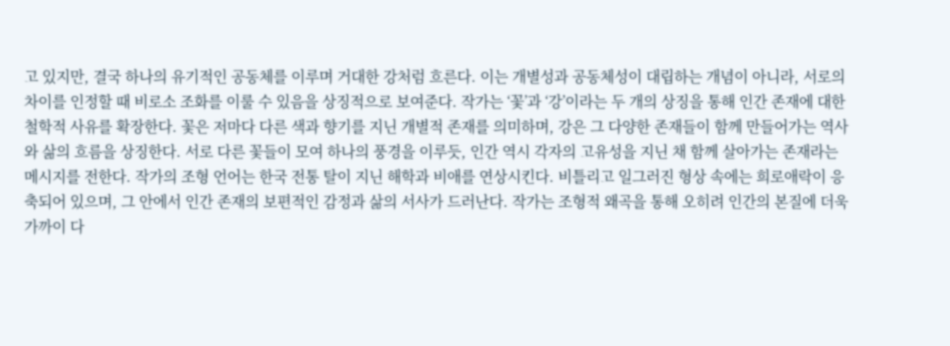고 있지만, 결국 하나의 유기적인 공동체를 이루며 거대한 강처럼 흐른다. 이는 개별성과 공동체성이 대립하는 개념이 아니라, 서로의 차이를 인정할 때 비로소 조화를 이룰 수 있음을 상징적으로 보여준다. 작가는 ‘꽃’과 ‘강’이라는 두 개의 상징을 통해 인간 존재에 대한 철학적 사유를 확장한다. 꽃은 저마다 다른 색과 향기를 지닌 개별적 존재를 의미하며, 강은 그 다양한 존재들이 함께 만들어가는 역사와 삶의 흐름을 상징한다. 서로 다른 꽃들이 모여 하나의 풍경을 이루듯, 인간 역시 각자의 고유성을 지닌 채 함께 살아가는 존재라는 메시지를 전한다. 작가의 조형 언어는 한국 전통 탈이 지닌 해학과 비애를 연상시킨다. 비틀리고 일그러진 형상 속에는 희로애락이 응축되어 있으며, 그 안에서 인간 존재의 보편적인 감정과 삶의 서사가 드러난다. 작가는 조형적 왜곡을 통해 오히려 인간의 본질에 더욱 가까이 다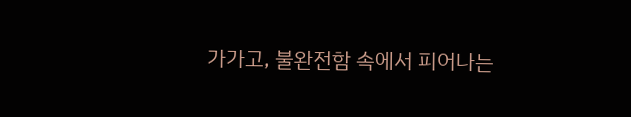가가고, 불완전함 속에서 피어나는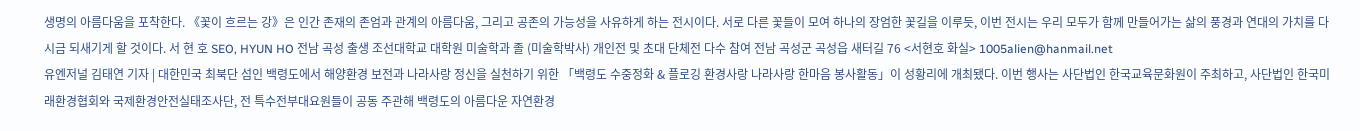생명의 아름다움을 포착한다. 《꽃이 흐르는 강》은 인간 존재의 존엄과 관계의 아름다움, 그리고 공존의 가능성을 사유하게 하는 전시이다. 서로 다른 꽃들이 모여 하나의 장엄한 꽃길을 이루듯, 이번 전시는 우리 모두가 함께 만들어가는 삶의 풍경과 연대의 가치를 다시금 되새기게 할 것이다. 서 현 호 SEO, HYUN HO 전남 곡성 출생 조선대학교 대학원 미술학과 졸 (미술학박사) 개인전 및 초대 단체전 다수 참여 전남 곡성군 곡성읍 새터길 76 <서현호 화실> 1005alien@hanmail.net
유엔저널 김태연 기자 | 대한민국 최북단 섬인 백령도에서 해양환경 보전과 나라사랑 정신을 실천하기 위한 「백령도 수중정화 & 플로깅 환경사랑 나라사랑 한마음 봉사활동」이 성황리에 개최됐다. 이번 행사는 사단법인 한국교육문화원이 주최하고, 사단법인 한국미래환경협회와 국제환경안전실태조사단, 전 특수전부대요원들이 공동 주관해 백령도의 아름다운 자연환경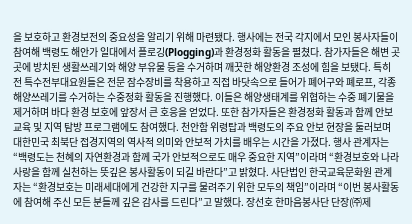을 보호하고 환경보전의 중요성을 알리기 위해 마련됐다. 행사에는 전국 각지에서 모인 봉사자들이 참여해 백령도 해안가 일대에서 플로깅(Plogging)과 환경정화 활동을 펼쳤다. 참가자들은 해변 곳곳에 방치된 생활쓰레기와 해양 부유물 등을 수거하며 깨끗한 해양환경 조성에 힘을 보탰다. 특히 전 특수전부대요원들은 전문 잠수장비를 착용하고 직접 바닷속으로 들어가 폐어구와 폐로프, 각종 해양쓰레기를 수거하는 수중정화 활동을 진행했다. 이들은 해양생태계를 위협하는 수중 폐기물을 제거하며 바다 환경 보호에 앞장서 큰 호응을 얻었다. 또한 참가자들은 환경정화 활동과 함께 안보교육 및 지역 탐방 프로그램에도 참여했다. 천안함 위령탑과 백령도의 주요 안보 현장을 둘러보며 대한민국 최북단 접경지역의 역사적 의미와 안보적 가치를 배우는 시간을 가졌다. 행사 관계자는 “백령도는 천혜의 자연환경과 함께 국가 안보적으로도 매우 중요한 지역”이라며 “환경보호와 나라사랑을 함께 실천하는 뜻깊은 봉사활동이 되길 바란다”고 밝혔다. 사단법인 한국교육문화원 관계자는 “환경보호는 미래세대에게 건강한 지구를 물려주기 위한 모두의 책임”이라며 “이번 봉사활동에 참여해 주신 모든 분들께 깊은 감사를 드린다”고 말했다. 장선호 한마음봉사단 단장(㈜제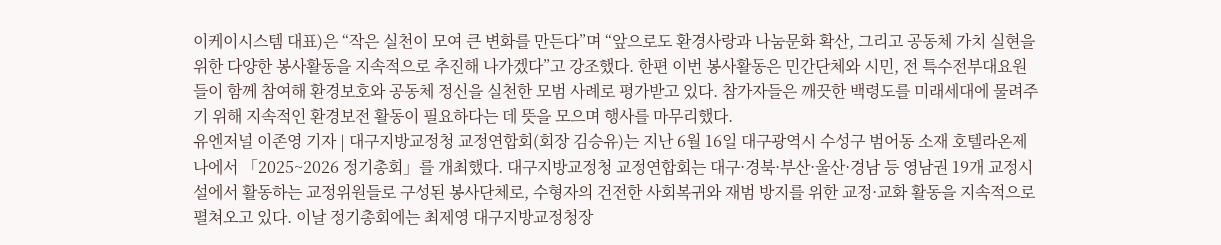이케이시스템 대표)은 “작은 실천이 모여 큰 변화를 만든다”며 “앞으로도 환경사랑과 나눔문화 확산, 그리고 공동체 가치 실현을 위한 다양한 봉사활동을 지속적으로 추진해 나가겠다”고 강조했다. 한편 이번 봉사활동은 민간단체와 시민, 전 특수전부대요원들이 함께 참여해 환경보호와 공동체 정신을 실천한 모범 사례로 평가받고 있다. 참가자들은 깨끗한 백령도를 미래세대에 물려주기 위해 지속적인 환경보전 활동이 필요하다는 데 뜻을 모으며 행사를 마무리했다.
유엔저널 이존영 기자 | 대구지방교정청 교정연합회(회장 김승유)는 지난 6월 16일 대구광역시 수성구 범어동 소재 호텔라온제나에서 「2025~2026 정기총회」를 개최했다. 대구지방교정청 교정연합회는 대구·경북·부산·울산·경남 등 영남권 19개 교정시설에서 활동하는 교정위원들로 구성된 봉사단체로, 수형자의 건전한 사회복귀와 재범 방지를 위한 교정·교화 활동을 지속적으로 펼쳐오고 있다. 이날 정기총회에는 최제영 대구지방교정청장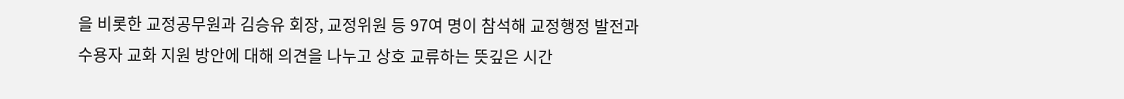을 비롯한 교정공무원과 김승유 회장, 교정위원 등 97여 명이 참석해 교정행정 발전과 수용자 교화 지원 방안에 대해 의견을 나누고 상호 교류하는 뜻깊은 시간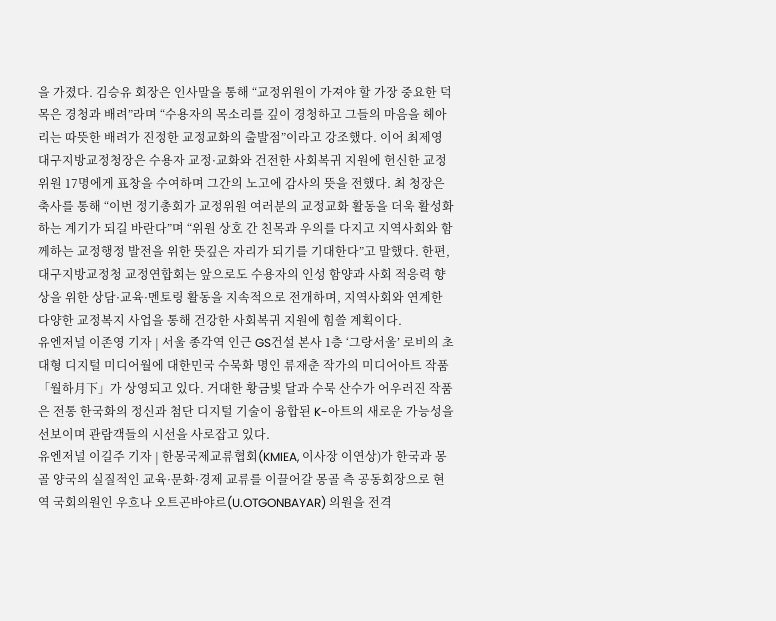을 가졌다. 김승유 회장은 인사말을 통해 “교정위원이 가져야 할 가장 중요한 덕목은 경청과 배려”라며 “수용자의 목소리를 깊이 경청하고 그들의 마음을 헤아리는 따뜻한 배려가 진정한 교정교화의 출발점”이라고 강조했다. 이어 최제영 대구지방교정청장은 수용자 교정·교화와 건전한 사회복귀 지원에 헌신한 교정위원 17명에게 표창을 수여하며 그간의 노고에 감사의 뜻을 전했다. 최 청장은 축사를 통해 “이번 정기총회가 교정위원 여러분의 교정교화 활동을 더욱 활성화하는 계기가 되길 바란다”며 “위원 상호 간 친목과 우의를 다지고 지역사회와 함께하는 교정행정 발전을 위한 뜻깊은 자리가 되기를 기대한다”고 말했다. 한편, 대구지방교정청 교정연합회는 앞으로도 수용자의 인성 함양과 사회 적응력 향상을 위한 상담·교육·멘토링 활동을 지속적으로 전개하며, 지역사회와 연계한 다양한 교정복지 사업을 통해 건강한 사회복귀 지원에 힘쓸 계획이다.
유엔저널 이존영 기자 | 서울 종각역 인근 GS건설 본사 1층 ‘그랑서울’ 로비의 초대형 디지털 미디어월에 대한민국 수묵화 명인 류재춘 작가의 미디어아트 작품 「월하月下」가 상영되고 있다. 거대한 황금빛 달과 수묵 산수가 어우러진 작품은 전통 한국화의 정신과 첨단 디지털 기술이 융합된 K-아트의 새로운 가능성을 선보이며 관람객들의 시선을 사로잡고 있다.
유엔저널 이길주 기자 | 한몽국제교류협회(KMIEA, 이사장 이연상)가 한국과 몽골 양국의 실질적인 교육·문화·경제 교류를 이끌어갈 몽골 측 공동회장으로 현역 국회의원인 우흐나 오트곤바야르(U.OTGONBAYAR) 의원을 전격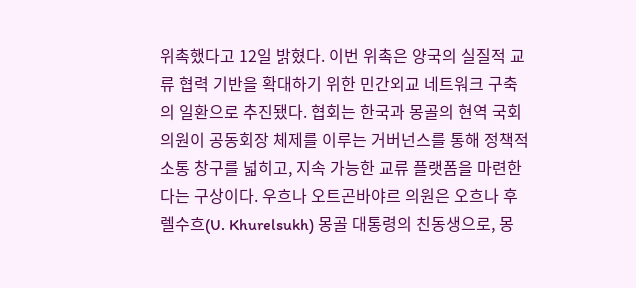위촉했다고 12일 밝혔다. 이번 위촉은 양국의 실질적 교류 협력 기반을 확대하기 위한 민간외교 네트워크 구축의 일환으로 추진됐다. 협회는 한국과 몽골의 현역 국회의원이 공동회장 체제를 이루는 거버넌스를 통해 정책적 소통 창구를 넓히고, 지속 가능한 교류 플랫폼을 마련한다는 구상이다. 우흐나 오트곤바야르 의원은 오흐나 후렐수흐(U. Khurelsukh) 몽골 대통령의 친동생으로, 몽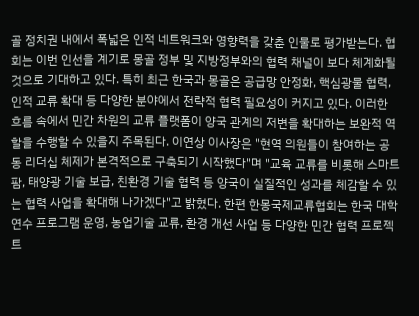골 정치권 내에서 폭넓은 인적 네트워크와 영향력을 갖춘 인물로 평가받는다. 협회는 이번 인선을 계기로 몽골 정부 및 지방정부와의 협력 채널이 보다 체계화될 것으로 기대하고 있다. 특히 최근 한국과 몽골은 공급망 안정화, 핵심광물 협력, 인적 교류 확대 등 다양한 분야에서 전략적 협력 필요성이 커지고 있다. 이러한 흐름 속에서 민간 차원의 교류 플랫폼이 양국 관계의 저변을 확대하는 보완적 역할을 수행할 수 있을지 주목된다. 이연상 이사장은 "현역 의원들이 참여하는 공동 리더십 체제가 본격적으로 구축되기 시작했다"며 "교육 교류를 비롯해 스마트팜, 태양광 기술 보급, 친환경 기술 협력 등 양국이 실질적인 성과를 체감할 수 있는 협력 사업을 확대해 나가겠다"고 밝혔다. 한편 한몽국제교류협회는 한국 대학 연수 프로그램 운영, 농업기술 교류, 환경 개선 사업 등 다양한 민간 협력 프로젝트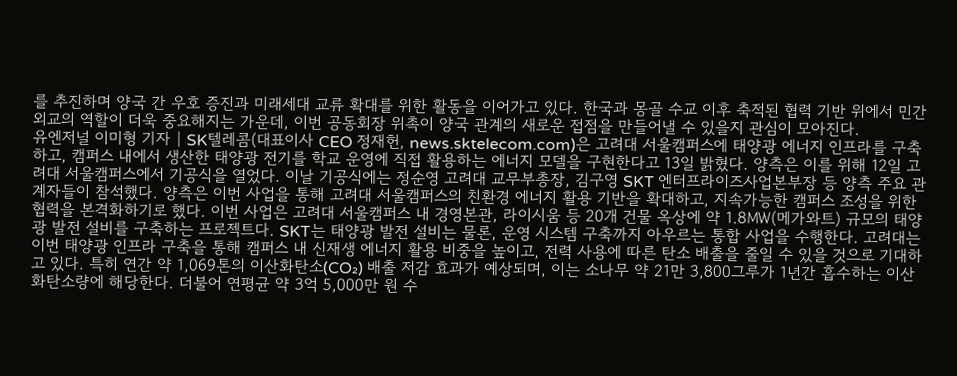를 추진하며 양국 간 우호 증진과 미래세대 교류 확대를 위한 활동을 이어가고 있다. 한국과 몽골 수교 이후 축적된 협력 기반 위에서 민간외교의 역할이 더욱 중요해지는 가운데, 이번 공동회장 위촉이 양국 관계의 새로운 접점을 만들어낼 수 있을지 관심이 모아진다.
유엔저널 이미형 기자 | SK텔레콤(대표이사 CEO 정재헌, news.sktelecom.com)은 고려대 서울캠퍼스에 태양광 에너지 인프라를 구축하고, 캠퍼스 내에서 생산한 태양광 전기를 학교 운영에 직접 활용하는 에너지 모델을 구현한다고 13일 밝혔다. 양측은 이를 위해 12일 고려대 서울캠퍼스에서 기공식을 열었다. 이날 기공식에는 정순영 고려대 교무부총장, 김구영 SKT 엔터프라이즈사업본부장 등 양측 주요 관계자들이 참석했다. 양측은 이번 사업을 통해 고려대 서울캠퍼스의 친환경 에너지 활용 기반을 확대하고, 지속가능한 캠퍼스 조성을 위한 협력을 본격화하기로 했다. 이번 사업은 고려대 서울캠퍼스 내 경영본관, 라이시움 등 20개 건물 옥상에 약 1.8㎿(메가와트) 규모의 태양광 발전 설비를 구축하는 프로젝트다. SKT는 태양광 발전 설비는 물론, 운영 시스템 구축까지 아우르는 통합 사업을 수행한다. 고려대는 이번 태양광 인프라 구축을 통해 캠퍼스 내 신재생 에너지 활용 비중을 높이고, 전력 사용에 따른 탄소 배출을 줄일 수 있을 것으로 기대하고 있다. 특히 연간 약 1,069톤의 이산화탄소(CO₂) 배출 저감 효과가 예상되며, 이는 소나무 약 21만 3,800그루가 1년간 흡수하는 이산화탄소량에 해당한다. 더불어 연평균 약 3억 5,000만 원 수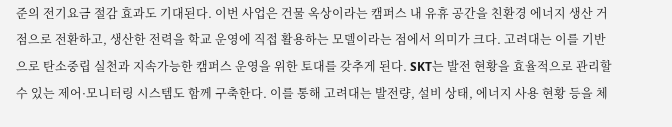준의 전기요금 절감 효과도 기대된다. 이번 사업은 건물 옥상이라는 캠퍼스 내 유휴 공간을 친환경 에너지 생산 거점으로 전환하고, 생산한 전력을 학교 운영에 직접 활용하는 모델이라는 점에서 의미가 크다. 고려대는 이를 기반으로 탄소중립 실천과 지속가능한 캠퍼스 운영을 위한 토대를 갖추게 된다. SKT는 발전 현황을 효율적으로 관리할 수 있는 제어·모니터링 시스템도 함께 구축한다. 이를 통해 고려대는 발전량, 설비 상태, 에너지 사용 현황 등을 체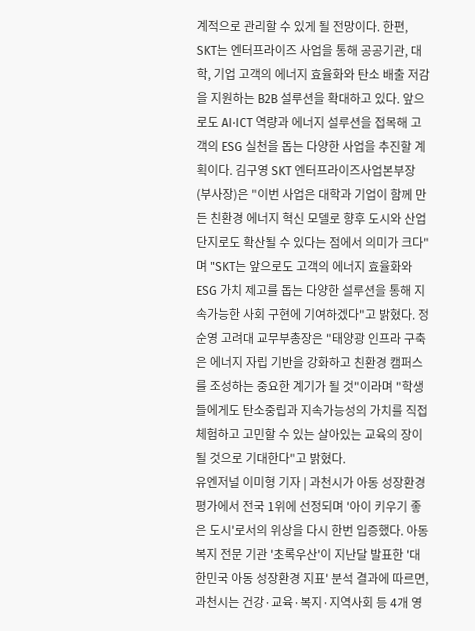계적으로 관리할 수 있게 될 전망이다. 한편, SKT는 엔터프라이즈 사업을 통해 공공기관, 대학, 기업 고객의 에너지 효율화와 탄소 배출 저감을 지원하는 B2B 설루션을 확대하고 있다. 앞으로도 AI·ICT 역량과 에너지 설루션을 접목해 고객의 ESG 실천을 돕는 다양한 사업을 추진할 계획이다. 김구영 SKT 엔터프라이즈사업본부장(부사장)은 "이번 사업은 대학과 기업이 함께 만든 친환경 에너지 혁신 모델로 향후 도시와 산업단지로도 확산될 수 있다는 점에서 의미가 크다"며 "SKT는 앞으로도 고객의 에너지 효율화와 ESG 가치 제고를 돕는 다양한 설루션을 통해 지속가능한 사회 구현에 기여하겠다"고 밝혔다. 정순영 고려대 교무부총장은 "태양광 인프라 구축은 에너지 자립 기반을 강화하고 친환경 캠퍼스를 조성하는 중요한 계기가 될 것"이라며 "학생들에게도 탄소중립과 지속가능성의 가치를 직접 체험하고 고민할 수 있는 살아있는 교육의 장이 될 것으로 기대한다"고 밝혔다.
유엔저널 이미형 기자 | 과천시가 아동 성장환경 평가에서 전국 1위에 선정되며 '아이 키우기 좋은 도시'로서의 위상을 다시 한번 입증했다. 아동복지 전문 기관 '초록우산'이 지난달 발표한 '대한민국 아동 성장환경 지표' 분석 결과에 따르면, 과천시는 건강·교육·복지·지역사회 등 4개 영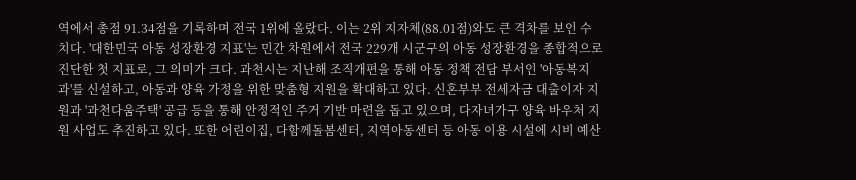역에서 총점 91.34점을 기록하며 전국 1위에 올랐다. 이는 2위 지자체(88.01점)와도 큰 격차를 보인 수치다. '대한민국 아동 성장환경 지표'는 민간 차원에서 전국 229개 시군구의 아동 성장환경을 종합적으로 진단한 첫 지표로, 그 의미가 크다. 과천시는 지난해 조직개편을 통해 아동 정책 전담 부서인 '아동복지과'를 신설하고, 아동과 양육 가정을 위한 맞춤형 지원을 확대하고 있다. 신혼부부 전세자금 대출이자 지원과 '과천다움주택' 공급 등을 통해 안정적인 주거 기반 마련을 돕고 있으며, 다자녀가구 양육 바우처 지원 사업도 추진하고 있다. 또한 어린이집, 다함께돌봄센터, 지역아동센터 등 아동 이용 시설에 시비 예산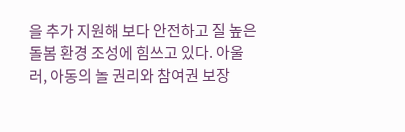을 추가 지원해 보다 안전하고 질 높은 돌봄 환경 조성에 힘쓰고 있다. 아울러, 아동의 놀 권리와 참여권 보장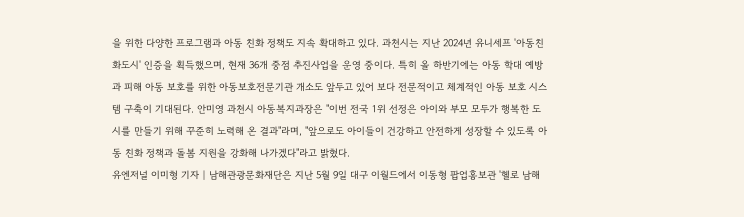을 위한 다양한 프로그램과 아동 친화 정책도 지속 확대하고 있다. 과천시는 지난 2024년 유니세프 '아동친화도시' 인증을 획득했으며, 현재 36개 중점 추진사업을 운영 중이다. 특히 올 하반기에는 아동 학대 예방과 피해 아동 보호를 위한 아동보호전문기관 개소도 앞두고 있어 보다 전문적이고 체계적인 아동 보호 시스템 구축이 기대된다. 안미영 과천시 아동복지과장은 "이번 전국 1위 선정은 아이와 부모 모두가 행복한 도시를 만들기 위해 꾸준히 노력해 온 결과"라며, "앞으로도 아이들이 건강하고 안전하게 성장할 수 있도록 아동 친화 정책과 돌봄 지원을 강화해 나가겠다"라고 밝혔다.
유엔저널 이미형 기자 | 남해관광문화재단은 지난 5월 9일 대구 이월드에서 이동형 팝업홍보관 '헬로 남해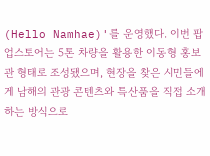(Hello Namhae)'를 운영했다. 이번 팝업스토어는 5톤 차량을 활용한 이동형 홍보관 형태로 조성됐으며, 현장을 찾은 시민들에게 남해의 관광 콘텐츠와 특산품을 직접 소개하는 방식으로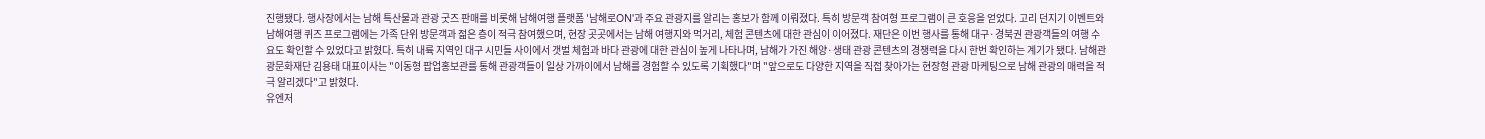진행됐다. 행사장에서는 남해 특산물과 관광 굿즈 판매를 비롯해 남해여행 플랫폼 '남해로ON'과 주요 관광지를 알리는 홍보가 함께 이뤄졌다. 특히 방문객 참여형 프로그램이 큰 호응을 얻었다. 고리 던지기 이벤트와 남해여행 퀴즈 프로그램에는 가족 단위 방문객과 젊은 층이 적극 참여했으며, 현장 곳곳에서는 남해 여행지와 먹거리, 체험 콘텐츠에 대한 관심이 이어졌다. 재단은 이번 행사를 통해 대구·경북권 관광객들의 여행 수요도 확인할 수 있었다고 밝혔다. 특히 내륙 지역인 대구 시민들 사이에서 갯벌 체험과 바다 관광에 대한 관심이 높게 나타나며, 남해가 가진 해양·생태 관광 콘텐츠의 경쟁력을 다시 한번 확인하는 계기가 됐다. 남해관광문화재단 김용태 대표이사는 "이동형 팝업홍보관를 통해 관광객들이 일상 가까이에서 남해를 경험할 수 있도록 기획했다"며 "앞으로도 다양한 지역을 직접 찾아가는 현장형 관광 마케팅으로 남해 관광의 매력을 적극 알리겠다"고 밝혔다.
유엔저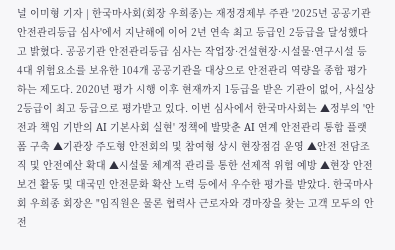널 이미형 기자 | 한국마사회(회장 우희종)는 재정경제부 주관 '2025년 공공기관 안전관리등급 심사'에서 지난해에 이어 2년 연속 최고 등급인 2등급을 달성했다고 밝혔다. 공공기관 안전관리등급 심사는 작업장·건설현장·시설물·연구시설 등 4대 위험요소를 보유한 104개 공공기관을 대상으로 안전관리 역량을 종합 평가하는 제도다. 2020년 평가 시행 이후 현재까지 1등급을 받은 기관이 없어, 사실상 2등급이 최고 등급으로 평가받고 있다. 이번 심사에서 한국마사회는 ▲정부의 '안전과 책임 기반의 AI 기본사회 실현' 정책에 발맞춘 AI 연계 안전관리 통합 플랫폼 구축 ▲기관장 주도형 안전회의 및 참여형 상시 현장점검 운영 ▲안전 전담조직 및 안전예산 확대 ▲시설물 체계적 관리를 통한 선제적 위험 예방 ▲현장 안전보건 활동 및 대국민 안전문화 확산 노력 등에서 우수한 평가를 받았다. 한국마사회 우희종 회장은 "임직원은 물론 협력사 근로자와 경마장을 찾는 고객 모두의 안전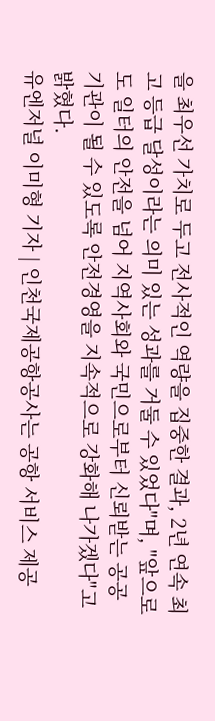을 최우선 가치로 두고 전사적인 역량을 집중한 결과, 2년 연속 최고 등급 달성이라는 의미 있는 성과를 거둘 수 있었다"며, "앞으로도 일터의 안전을 넘어 지역사회와 국민으로부터 신뢰받는 공공기관이 될 수 있도록 안전경영을 지속적으로 강화해 나가겠다"고 밝혔다.
유엔저널 이미형 기자 | 인천국제공항공사는 공항 서비스 제공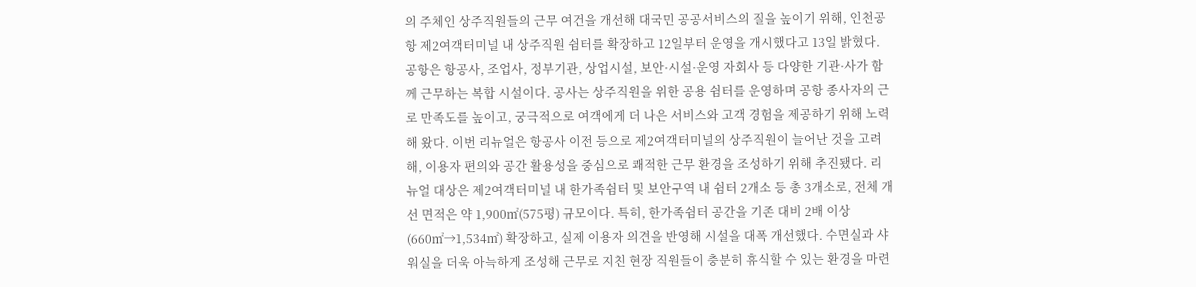의 주체인 상주직원들의 근무 여건을 개선해 대국민 공공서비스의 질을 높이기 위해, 인천공항 제2여객터미널 내 상주직원 쉼터를 확장하고 12일부터 운영을 개시했다고 13일 밝혔다. 공항은 항공사, 조업사, 정부기관, 상업시설, 보안·시설·운영 자회사 등 다양한 기관·사가 함께 근무하는 복합 시설이다. 공사는 상주직원을 위한 공용 쉼터를 운영하며 공항 종사자의 근로 만족도를 높이고, 궁극적으로 여객에게 더 나은 서비스와 고객 경험을 제공하기 위해 노력해 왔다. 이번 리뉴얼은 항공사 이전 등으로 제2여객터미널의 상주직원이 늘어난 것을 고려해, 이용자 편의와 공간 활용성을 중심으로 쾌적한 근무 환경을 조성하기 위해 추진됐다. 리뉴얼 대상은 제2여객터미널 내 한가족쉼터 및 보안구역 내 쉼터 2개소 등 총 3개소로, 전체 개선 면적은 약 1,900㎡(575평) 규모이다. 특히, 한가족쉼터 공간을 기존 대비 2배 이상(660㎡→1,534㎡) 확장하고, 실제 이용자 의견을 반영해 시설을 대폭 개선했다. 수면실과 샤워실을 더욱 아늑하게 조성해 근무로 지친 현장 직원들이 충분히 휴식할 수 있는 환경을 마련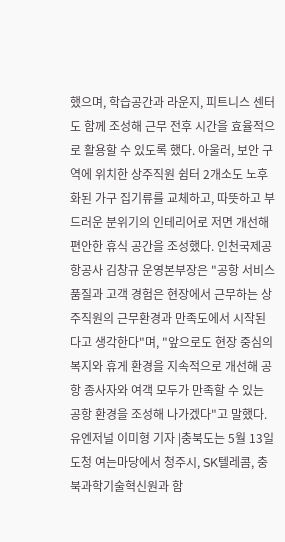했으며, 학습공간과 라운지, 피트니스 센터도 함께 조성해 근무 전후 시간을 효율적으로 활용할 수 있도록 했다. 아울러, 보안 구역에 위치한 상주직원 쉼터 2개소도 노후화된 가구 집기류를 교체하고, 따뜻하고 부드러운 분위기의 인테리어로 저면 개선해 편안한 휴식 공간을 조성했다. 인천국제공항공사 김창규 운영본부장은 "공항 서비스 품질과 고객 경험은 현장에서 근무하는 상주직원의 근무환경과 만족도에서 시작된다고 생각한다"며, "앞으로도 현장 중심의 복지와 휴게 환경을 지속적으로 개선해 공항 종사자와 여객 모두가 만족할 수 있는 공항 환경을 조성해 나가겠다"고 말했다.
유엔저널 이미형 기자 |충북도는 5월 13일 도청 여는마당에서 청주시, SK텔레콤, 충북과학기술혁신원과 함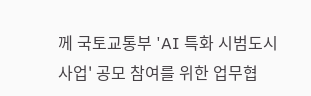께 국토교통부 'AI 특화 시범도시 사업' 공모 참여를 위한 업무협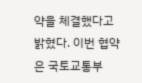약을 체결했다고 밝혔다. 이번 협약은 국토교통부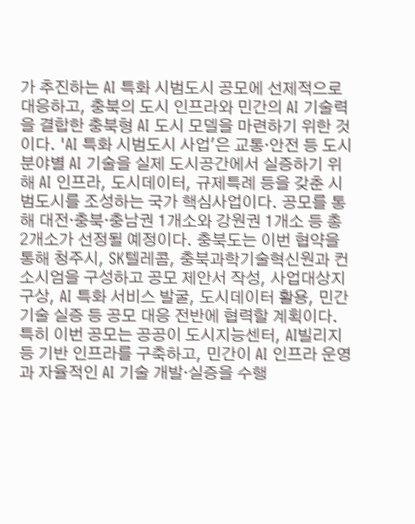가 추진하는 AI 특화 시범도시 공모에 선제적으로 대응하고, 충북의 도시 인프라와 민간의 AI 기술력을 결합한 충북형 AI 도시 모델을 마련하기 위한 것이다. 'AI 특화 시범도시 사업'은 교통·안전 등 도시 분야별 AI 기술을 실제 도시공간에서 실증하기 위해 AI 인프라, 도시데이터, 규제특례 등을 갖춘 시범도시를 조성하는 국가 핵심사업이다. 공모를 통해 대전·충북·충남권 1개소와 강원권 1개소 등 총 2개소가 선정될 예정이다. 충북도는 이번 협약을 통해 청주시, SK텔레콤, 충북과학기술혁신원과 컨소시엄을 구성하고 공모 제안서 작성, 사업대상지 구상, AI 특화 서비스 발굴, 도시데이터 활용, 민간 기술 실증 등 공모 대응 전반에 협력할 계획이다. 특히 이번 공모는 공공이 도시지능센터, AI빌리지 등 기반 인프라를 구축하고, 민간이 AI 인프라 운영과 자율적인 AI 기술 개발·실증을 수행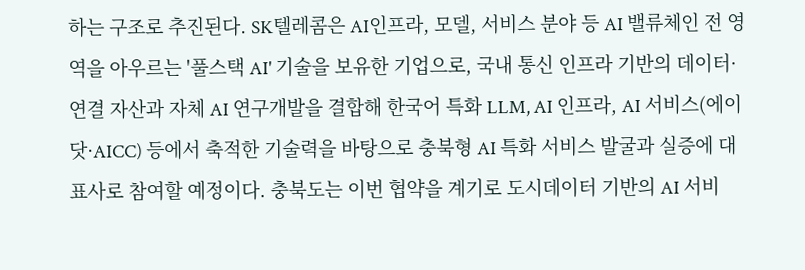하는 구조로 추진된다. SK텔레콤은 AI인프라, 모델, 서비스 분야 등 AI 밸류체인 전 영역을 아우르는 '풀스택 AI' 기술을 보유한 기업으로, 국내 통신 인프라 기반의 데이터·연결 자산과 자체 AI 연구개발을 결합해 한국어 특화 LLM, AI 인프라, AI 서비스(에이닷·AICC) 등에서 축적한 기술력을 바탕으로 충북형 AI 특화 서비스 발굴과 실증에 대표사로 참여할 예정이다. 충북도는 이번 협약을 계기로 도시데이터 기반의 AI 서비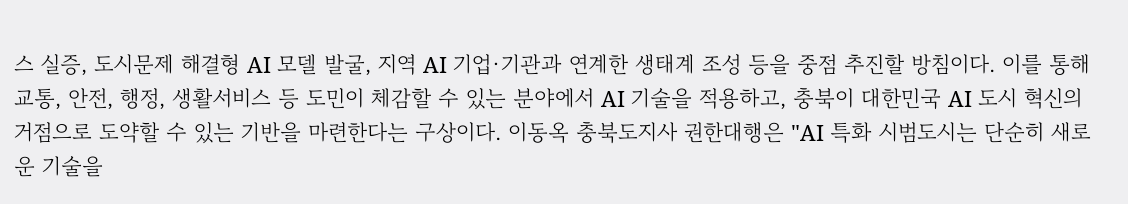스 실증, 도시문제 해결형 AI 모델 발굴, 지역 AI 기업·기관과 연계한 생태계 조성 등을 중점 추진할 방침이다. 이를 통해 교통, 안전, 행정, 생활서비스 등 도민이 체감할 수 있는 분야에서 AI 기술을 적용하고, 충북이 대한민국 AI 도시 혁신의 거점으로 도약할 수 있는 기반을 마련한다는 구상이다. 이동옥 충북도지사 권한대행은 "AI 특화 시범도시는 단순히 새로운 기술을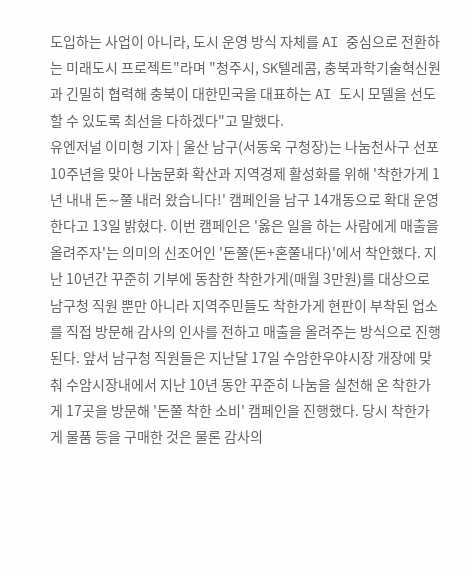도입하는 사업이 아니라, 도시 운영 방식 자체를 AI 중심으로 전환하는 미래도시 프로젝트"라며 "청주시, SK텔레콤, 충북과학기술혁신원과 긴밀히 협력해 충북이 대한민국을 대표하는 AI 도시 모델을 선도할 수 있도록 최선을 다하겠다"고 말했다.
유엔저널 이미형 기자 | 울산 남구(서동욱 구청장)는 나눔천사구 선포 10주년을 맞아 나눔문화 확산과 지역경제 활성화를 위해 '착한가게 1년 내내 돈∼쭐 내러 왔습니다!' 캠페인을 남구 14개동으로 확대 운영한다고 13일 밝혔다. 이번 캠페인은 '옳은 일을 하는 사람에게 매출을 올려주자'는 의미의 신조어인 '돈쭐(돈+혼쭐내다)'에서 착안했다. 지난 10년간 꾸준히 기부에 동참한 착한가게(매월 3만원)를 대상으로 남구청 직원 뿐만 아니라 지역주민들도 착한가게 현판이 부착된 업소를 직접 방문해 감사의 인사를 전하고 매출을 올려주는 방식으로 진행된다. 앞서 남구청 직원들은 지난달 17일 수암한우야시장 개장에 맞춰 수암시장내에서 지난 10년 동안 꾸준히 나눔을 실천해 온 착한가게 17곳을 방문해 '돈쭐 착한 소비' 캠페인을 진행했다. 당시 착한가게 물품 등을 구매한 것은 물론 감사의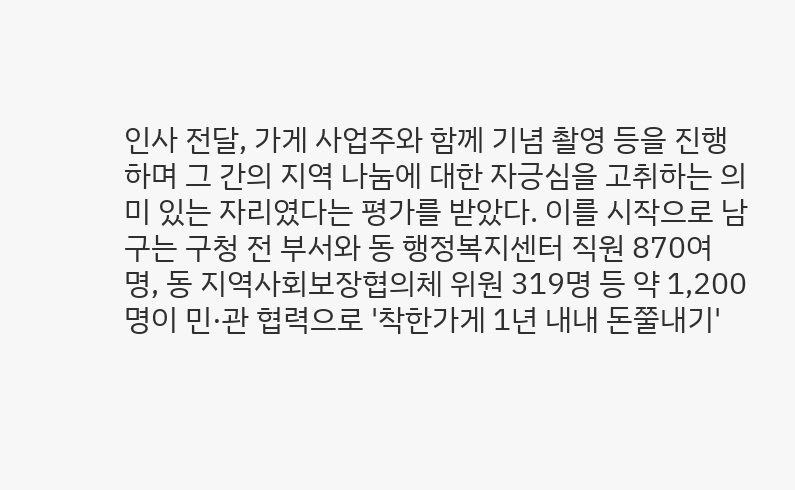인사 전달, 가게 사업주와 함께 기념 촬영 등을 진행하며 그 간의 지역 나눔에 대한 자긍심을 고취하는 의미 있는 자리였다는 평가를 받았다. 이를 시작으로 남구는 구청 전 부서와 동 행정복지센터 직원 870여 명, 동 지역사회보장협의체 위원 319명 등 약 1,200명이 민·관 협력으로 '착한가게 1년 내내 돈쭐내기'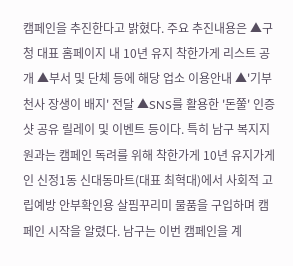캠페인을 추진한다고 밝혔다. 주요 추진내용은 ▲구청 대표 홈페이지 내 10년 유지 착한가게 리스트 공개 ▲부서 및 단체 등에 해당 업소 이용안내 ▲'기부천사 장생이 배지' 전달 ▲SNS를 활용한 '돈쭐' 인증샷 공유 릴레이 및 이벤트 등이다. 특히 남구 복지지원과는 캠페인 독려를 위해 착한가게 10년 유지가게인 신정1동 신대동마트(대표 최혁대)에서 사회적 고립예방 안부확인용 살핌꾸리미 물품을 구입하며 캠페인 시작을 알렸다. 남구는 이번 캠페인을 계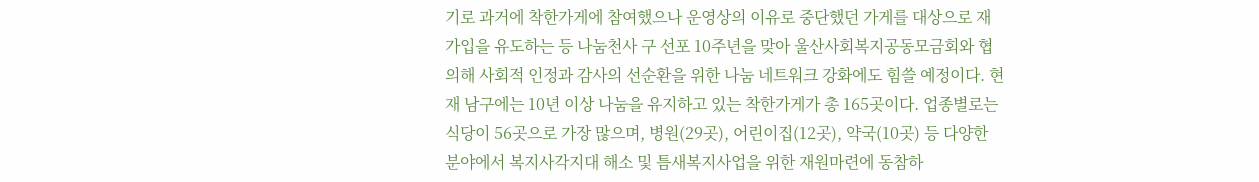기로 과거에 착한가게에 참여했으나 운영상의 이유로 중단했던 가게를 대상으로 재가입을 유도하는 등 나눔천사 구 선포 10주년을 맞아 울산사회복지공동모금회와 협의해 사회적 인정과 감사의 선순환을 위한 나눔 네트워크 강화에도 힘쓸 예정이다. 현재 남구에는 10년 이상 나눔을 유지하고 있는 착한가게가 총 165곳이다. 업종별로는 식당이 56곳으로 가장 많으며, 병원(29곳), 어린이집(12곳), 약국(10곳) 등 다양한 분야에서 복지사각지대 해소 및 틈새복지사업을 위한 재원마련에 동참하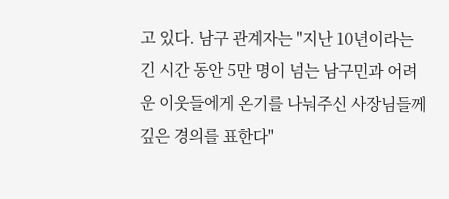고 있다. 남구 관계자는 "지난 10년이라는 긴 시간 동안 5만 명이 넘는 남구민과 어려운 이웃들에게 온기를 나눠주신 사장님들께 깊은 경의를 표한다"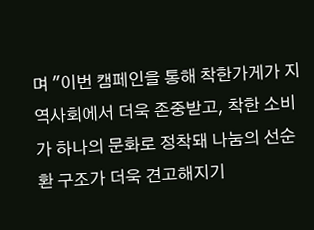며 "이번 캠페인을 통해 착한가게가 지역사회에서 더욱 존중받고, 착한 소비가 하나의 문화로 정착돼 나눔의 선순환 구조가 더욱 견고해지기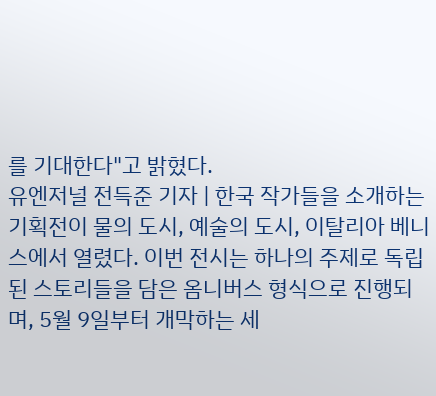를 기대한다"고 밝혔다.
유엔저널 전득준 기자 | 한국 작가들을 소개하는 기획전이 물의 도시, 예술의 도시, 이탈리아 베니스에서 열렸다. 이번 전시는 하나의 주제로 독립된 스토리들을 담은 옴니버스 형식으로 진행되며, 5월 9일부터 개막하는 세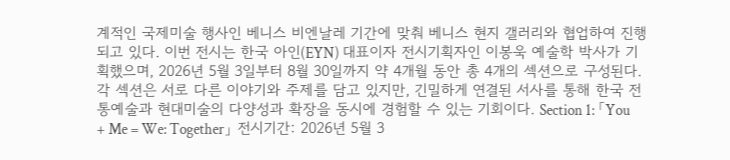계적인 국제미술 행사인 베니스 비엔날레 기간에 맞춰 베니스 현지 갤러리와 협업하여 진행되고 있다. 이번 전시는 한국 아인(EYN) 대표이자 전시기획자인 이봉욱 예술학 박사가 기획했으며, 2026년 5월 3일부터 8월 30일까지 약 4개월 동안 총 4개의 섹션으로 구성된다. 각 섹션은 서로 다른 이야기와 주제를 담고 있지만, 긴밀하게 연결된 서사를 통해 한국 전통예술과 현대미술의 다양성과 확장을 동시에 경험할 수 있는 기회이다. Section 1: 「You + Me = We: Together」 전시기간: 2026년 5월 3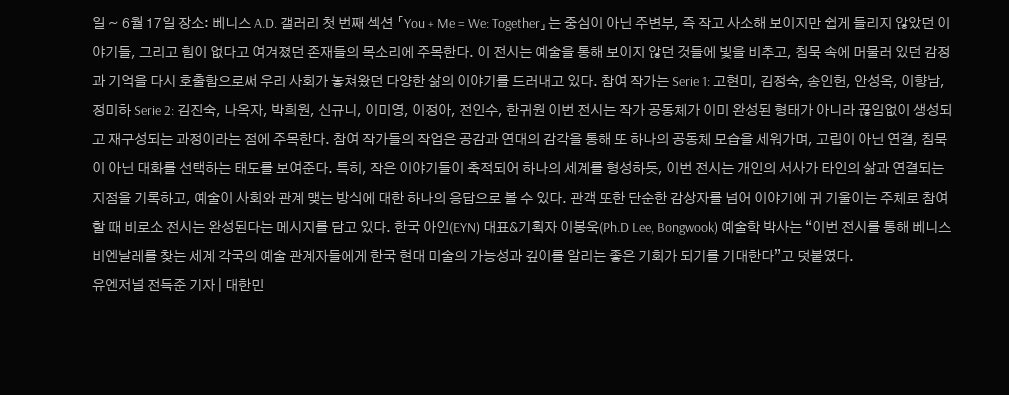일 ~ 6월 17일 장소: 베니스 A.D. 갤러리 첫 번째 섹션 「You + Me = We: Together」는 중심이 아닌 주변부, 즉 작고 사소해 보이지만 쉽게 들리지 않았던 이야기들, 그리고 힘이 없다고 여겨졌던 존재들의 목소리에 주목한다. 이 전시는 예술을 통해 보이지 않던 것들에 빛을 비추고, 침묵 속에 머물러 있던 감정과 기억을 다시 호출함으로써 우리 사회가 놓쳐왔던 다양한 삶의 이야기를 드러내고 있다. 참여 작가는 Serie 1: 고현미, 김정숙, 송인헌, 안성옥, 이향남, 정미하 Serie 2: 김진숙, 나옥자, 박희원, 신규니, 이미영, 이정아, 전인수, 한귀원 이번 전시는 작가 공동체가 이미 완성된 형태가 아니라 끊임없이 생성되고 재구성되는 과정이라는 점에 주목한다. 참여 작가들의 작업은 공감과 연대의 감각을 통해 또 하나의 공동체 모습을 세워가며, 고립이 아닌 연결, 침묵이 아닌 대화를 선택하는 태도를 보여준다. 특히, 작은 이야기들이 축적되어 하나의 세계를 형성하듯, 이번 전시는 개인의 서사가 타인의 삶과 연결되는 지점을 기록하고, 예술이 사회와 관계 맺는 방식에 대한 하나의 응답으로 볼 수 있다. 관객 또한 단순한 감상자를 넘어 이야기에 귀 기울이는 주체로 참여할 때 비로소 전시는 완성된다는 메시지를 담고 있다. 한국 아인(EYN) 대표&기획자 이봉욱(Ph.D Lee, Bongwook) 예술학 박사는 “이번 전시를 통해 베니스 비엔날레를 찾는 세계 각국의 예술 관계자들에게 한국 현대 미술의 가능성과 깊이를 알리는 좋은 기회가 되기를 기대한다”고 덧붙였다.
유엔저널 전득준 기자 | 대한민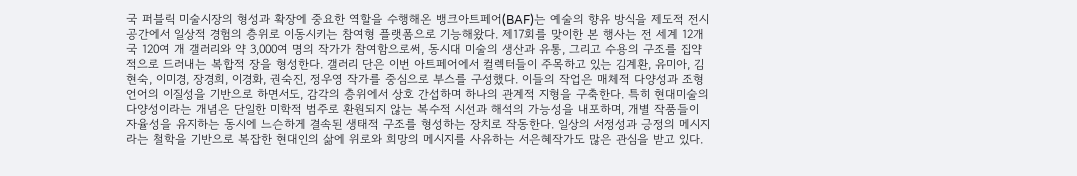국 퍼블릭 미술시장의 형성과 확장에 중요한 역할을 수행해온 뱅크아트페어(BAF)는 예술의 향유 방식을 제도적 전시 공간에서 일상적 경험의 층위로 이동시키는 참여형 플랫폼으로 기능해왔다. 제17회를 맞이한 본 행사는 전 세계 12개국 120여 개 갤러리와 약 3,000여 명의 작가가 참여함으로써, 동시대 미술의 생산과 유통, 그리고 수용의 구조를 집약적으로 드러내는 복합적 장을 형성한다. 갤러리 단은 이번 아트페어에서 컬렉터들이 주목하고 있는 김계환, 유미아, 김현숙, 이미경, 장경희, 이경화, 권숙진, 정우영 작가를 중심으로 부스를 구성했다. 이들의 작업은 매체적 다양성과 조형 언어의 이질성을 기반으로 하면서도, 감각의 층위에서 상호 간섭하며 하나의 관계적 지형을 구축한다. 특히 현대미술의 다양성이라는 개념은 단일한 미학적 범주로 환원되지 않는 복수적 시선과 해석의 가능성을 내포하며, 개별 작품들이 자율성을 유지하는 동시에 느슨하게 결속된 생태적 구조를 형성하는 장치로 작동한다. 일상의 서정성과 긍정의 메시지라는 철학을 기반으로 복잡한 현대인의 삶에 위로와 희망의 메시지를 사유하는 서은혜작가도 많은 관심을 받고 있다.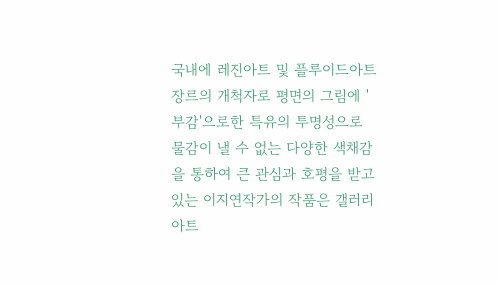국내에 레진아트 및 플루이드아트 장르의 개척자로 평면의 그림에 '부감'으로한 특유의 투명성으로 물감이 낼 수 없는 다양한 색채감을 통하여 큰 관심과 호평을 받고 있는 이지연작가의 작품은 갤러리 아트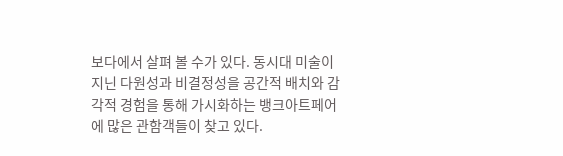보다에서 살펴 볼 수가 있다. 동시대 미술이 지닌 다원성과 비결정성을 공간적 배치와 감각적 경험을 통해 가시화하는 뱅크아트페어에 많은 관함객들이 찾고 있다.